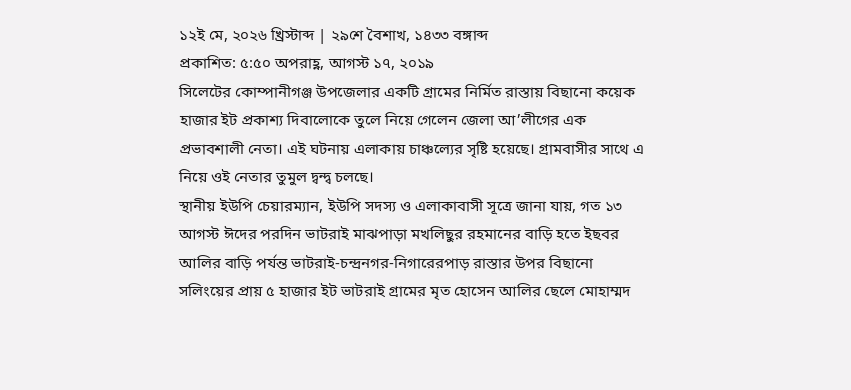১২ই মে, ২০২৬ খ্রিস্টাব্দ | ২৯শে বৈশাখ, ১৪৩৩ বঙ্গাব্দ
প্রকাশিত: ৫:৫০ অপরাহ্ণ, আগস্ট ১৭, ২০১৯
সিলেটের কোম্পানীগঞ্জ উপজেলার একটি গ্রামের নির্মিত রাস্তায় বিছানো কয়েক হাজার ইট প্রকাশ্য দিবালোকে তুলে নিয়ে গেলেন জেলা আ’লীগের এক প্রভাবশালী নেতা। এই ঘটনায় এলাকায় চাঞ্চল্যের সৃষ্টি হয়েছে। গ্রামবাসীর সাথে এ নিয়ে ওই নেতার তুমুল দ্বন্দ্ব চলছে।
স্থানীয় ইউপি চেয়ারম্যান, ইউপি সদস্য ও এলাকাবাসী সূত্রে জানা যায়, গত ১৩ আগস্ট ঈদের পরদিন ভাটরাই মাঝপাড়া মখলিছুর রহমানের বাড়ি হতে ইছবর আলির বাড়ি পর্যন্ত ভাটরাই-চন্দ্রনগর-নিগারেরপাড় রাস্তার উপর বিছানো সলিংয়ের প্রায় ৫ হাজার ইট ভাটরাই গ্রামের মৃত হোসেন আলির ছেলে মোহাম্মদ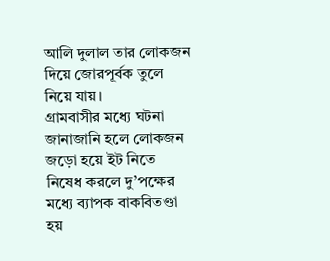আলি দুলাল তার লোকজন দিয়ে জোরপূর্বক তুলে নিয়ে যায়।
গ্রামবাসীর মধ্যে ঘটনা জানাজানি হলে লোকজন জড়ো হয়ে ইট নিতে নিষেধ করলে দু’পক্ষের মধ্যে ব্যাপক বাকবিতণ্ডা হয়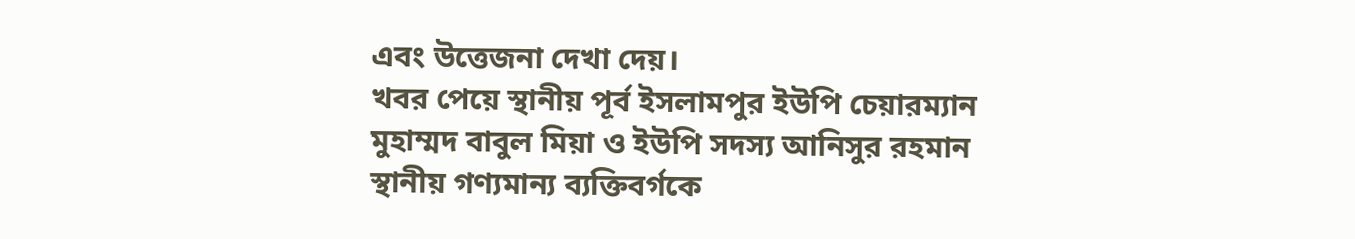এবং উত্তেজনা দেখা দেয়।
খবর পেয়ে স্থানীয় পূর্ব ইসলামপুর ইউপি চেয়ারম্যান মুহাম্মদ বাবুল মিয়া ও ইউপি সদস্য আনিসুর রহমান স্থানীয় গণ্যমান্য ব্যক্তিবর্গকে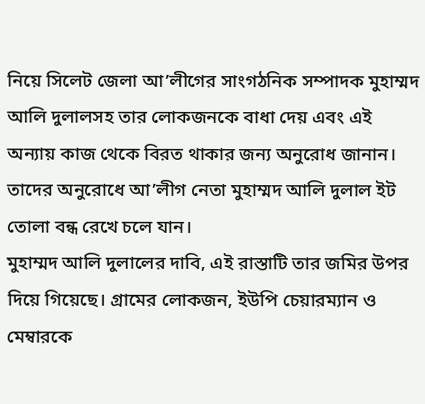নিয়ে সিলেট জেলা আ’লীগের সাংগঠনিক সম্পাদক মুহাম্মদ আলি দুলালসহ তার লোকজনকে বাধা দেয় এবং এই অন্যায় কাজ থেকে বিরত থাকার জন্য অনুরোধ জানান। তাদের অনুরোধে আ’লীগ নেতা মুহাম্মদ আলি দুলাল ইট তোলা বন্ধ রেখে চলে যান।
মুহাম্মদ আলি দুলালের দাবি, এই রাস্তাটি তার জমির উপর দিয়ে গিয়েছে। গ্রামের লোকজন, ইউপি চেয়ারম্যান ও মেম্বারকে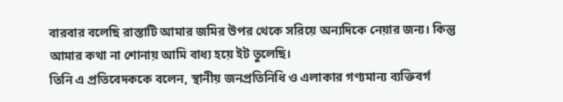বারবার বলেছি রাস্তাটি আমার জমির উপর থেকে সরিয়ে অন্যদিকে নেয়ার জন্য। কিন্তু আমার কথা না শোনায় আমি বাধ্য হয়ে ইট তুলেছি।
তিনি এ প্রতিবেদককে বলেন, স্থানীয় জনপ্রতিনিধি ও এলাকার গণ্যমান্য ব্যক্তিবর্গ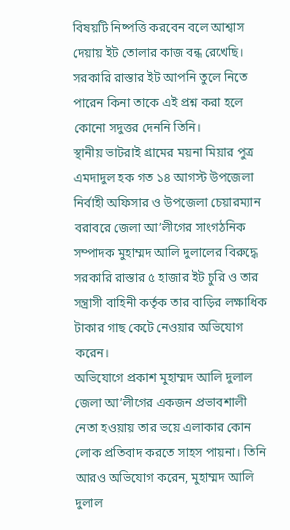বিষয়টি নিষ্পত্তি করবেন বলে আশ্বাস দেয়ায় ইট তোলার কাজ বন্ধ রেখেছি। সরকারি রাস্তার ইট আপনি তুলে নিতে পারেন কিনা তাকে এই প্রশ্ন করা হলে কোনো সদুত্তর দেননি তিনি।
স্থানীয় ভাটরাই গ্রামের ময়না মিয়ার পুত্র এমদাদুল হক গত ১৪ আগস্ট উপজেলা নির্বাহী অফিসার ও উপজেলা চেয়ারম্যান বরাবরে জেলা আ’লীগের সাংগঠনিক সম্পাদক মুহাম্মদ আলি দুলালের বিরুদ্ধে সরকারি রাস্তার ৫ হাজার ইট চুরি ও তার সন্ত্রাসী বাহিনী কর্তৃক তার বাড়ির লক্ষাধিক টাকার গাছ কেটে নেওয়ার অভিযোগ করেন।
অভিযোগে প্রকাশ মুহাম্মদ আলি দুলাল জেলা আ’লীগের একজন প্রভাবশালী নেতা হওয়ায় তার ভয়ে এলাকার কোন লোক প্রতিবাদ করতে সাহস পায়না। তিনি আরও অভিযোগ করেন, মুহাম্মদ আলি দুলাল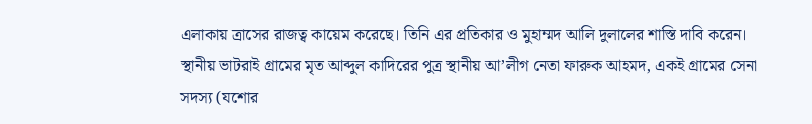এলাকায় ত্রাসের রাজত্ব কায়েম করেছে। তিনি এর প্রতিকার ও মুহাম্মদ আলি দুলালের শাস্তি দাবি করেন।
স্থানীয় ভাটরাই গ্রামের মৃত আব্দুল কাদিরের পুত্র স্থানীয় আ’লীগ নেতা ফারুক আহমদ, একই গ্রামের সেনা সদস্য (যশোর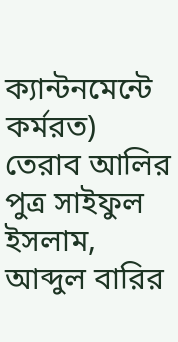ক্যান্টনমেন্টে কর্মরত) তেরাব আলির পুত্র সাইফুল ইসলাম, আব্দুল বারির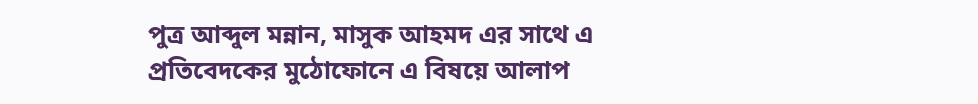পুত্র আব্দুল মন্নান, মাসুক আহমদ এর সাথে এ প্রতিবেদকের মুঠোফোনে এ বিষয়ে আলাপ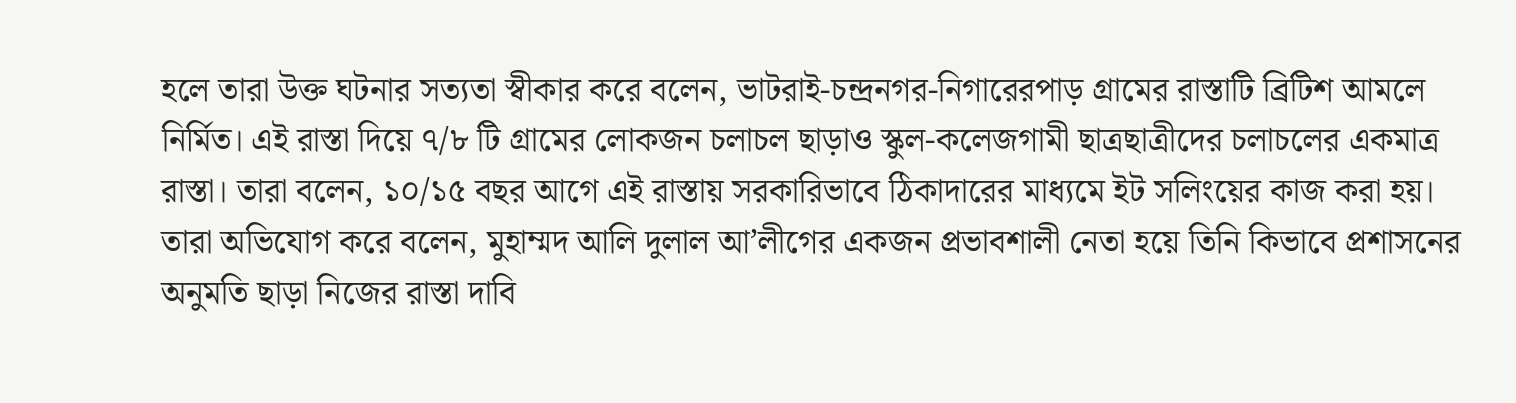হলে তারা উক্ত ঘটনার সত্যতা স্বীকার করে বলেন, ভাটরাই-চন্দ্রনগর-নিগারেরপাড় গ্রামের রাস্তাটি ব্রিটিশ আমলে নির্মিত। এই রাস্তা দিয়ে ৭/৮ টি গ্রামের লোকজন চলাচল ছাড়াও স্কুল-কলেজগামী ছাত্রছাত্রীদের চলাচলের একমাত্র রাস্তা। তারা বলেন, ১০/১৫ বছর আগে এই রাস্তায় সরকারিভাবে ঠিকাদারের মাধ্যমে ইট সলিংয়ের কাজ করা হয়। তারা অভিযোগ করে বলেন, মুহাম্মদ আলি দুলাল আ’লীগের একজন প্রভাবশালী নেতা হয়ে তিনি কিভাবে প্রশাসনের অনুমতি ছাড়া নিজের রাস্তা দাবি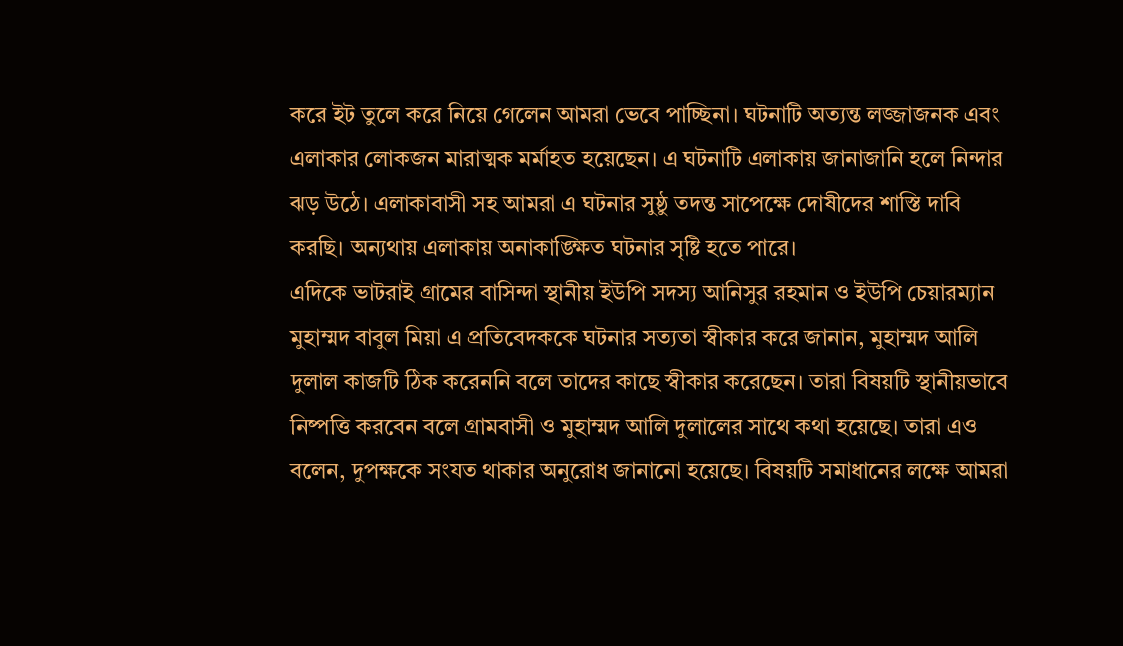করে ইট তুলে করে নিয়ে গেলেন আমরা ভেবে পাচ্ছিনা। ঘটনাটি অত্যন্ত লজ্জাজনক এবং এলাকার লোকজন মারাত্মক মর্মাহত হয়েছেন। এ ঘটনাটি এলাকায় জানাজানি হলে নিন্দার ঝড় উঠে। এলাকাবাসী সহ আমরা এ ঘটনার সুষ্ঠু তদন্ত সাপেক্ষে দোষীদের শাস্তি দাবি করছি। অন্যথায় এলাকায় অনাকাঙ্ক্ষিত ঘটনার সৃষ্টি হতে পারে।
এদিকে ভাটরাই গ্রামের বাসিন্দা স্থানীয় ইউপি সদস্য আনিসুর রহমান ও ইউপি চেয়ারম্যান মুহাম্মদ বাবুল মিয়া এ প্রতিবেদককে ঘটনার সত্যতা স্বীকার করে জানান, মুহাম্মদ আলি দুলাল কাজটি ঠিক করেননি বলে তাদের কাছে স্বীকার করেছেন। তারা বিষয়টি স্থানীয়ভাবে নিষ্পত্তি করবেন বলে গ্রামবাসী ও মুহাম্মদ আলি দুলালের সাথে কথা হয়েছে। তারা এও বলেন, দুপক্ষকে সংযত থাকার অনুরোধ জানানো হয়েছে। বিষয়টি সমাধানের লক্ষে আমরা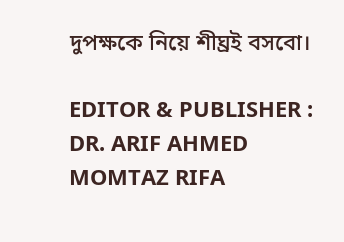দুপক্ষকে নিয়ে শীঘ্রই বসবো।

EDITOR & PUBLISHER :
DR. ARIF AHMED MOMTAZ RIFA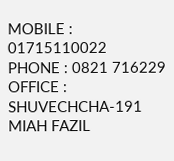MOBILE : 01715110022
PHONE : 0821 716229
OFFICE : SHUVECHCHA-191
MIAH FAZIL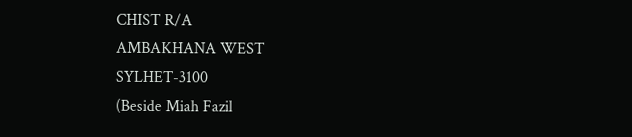CHIST R/A
AMBAKHANA WEST
SYLHET-3100
(Beside Miah Fazil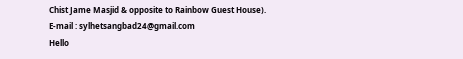Chist Jame Masjid & opposite to Rainbow Guest House).
E-mail : sylhetsangbad24@gmail.com
Hello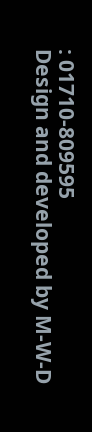: 01710-809595
Design and developed by M-W-D